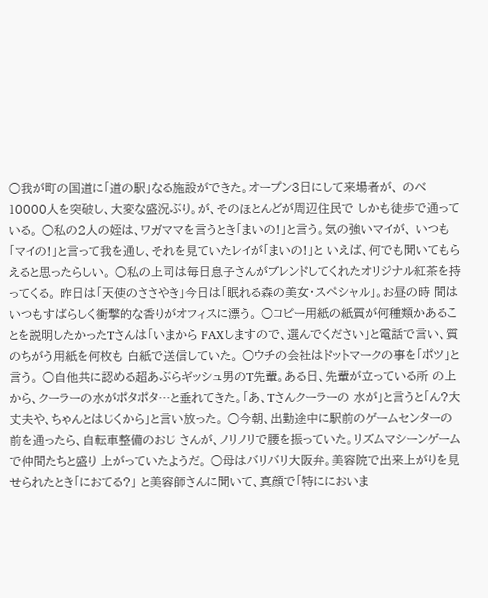○我が町の国道に「道の駅」なる施設ができた。オープン3日にして来場者が、 のべ10000人を突破し、大変な盛況ぶり。が、そのほとんどが周辺住民で しかも徒歩で通っている。 ○私の2人の姪は、ワガママを言うとき「まいの!」と言う。気の強いマイが、 いつも「マイの!」と言って我を通し、それを見ていたレイが「まいの!」と いえば、何でも聞いてもらえると思ったらしい。 ○私の上司は毎日息子さんがブレンドしてくれたオリジナル紅茶を持ってくる。 昨日は「天使のささやき」今日は「眠れる森の美女・スペシャル」。お昼の時 間はいつもすばらしく衝撃的な香りがオフィスに漂う。 ○コピー用紙の紙質が何種類かあることを説明したかったTさんは「いまから FAXしますので、選んでください」と電話で言い、質のちがう用紙を何枚も 白紙で送信していた。 ○ウチの会社はドットマークの事を「ポツ」と言う。 ○自他共に認める超あぶらギッシュ男のT先輩。ある日、先輩が立っている所 の上から、クーラーの水がポタポタ…と垂れてきた。「あ、Tさんクーラーの 水が」と言うと「ん?大丈夫や、ちゃんとはじくから」と言い放った。 ○今朝、出勤途中に駅前のゲームセンターの前を通ったら、自転車整備のおじ さんが、ノリノリで腰を振っていた。リズムマシーンゲームで仲間たちと盛り 上がっていたようだ。 ○母はバリバリ大阪弁。美容院で出来上がりを見せられたとき「におてる?」 と美容師さんに聞いて、真顔で「特ににおいま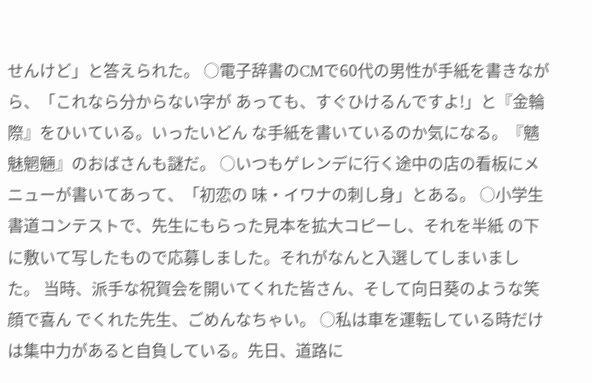せんけど」と答えられた。 ○電子辞書のCMで60代の男性が手紙を書きながら、「これなら分からない字が あっても、すぐひけるんですよ!」と『金輪際』をひいている。いったいどん な手紙を書いているのか気になる。『魑魅魍魎』のおばさんも謎だ。 ○いつもゲレンデに行く途中の店の看板にメニューが書いてあって、「初恋の 味・イワナの刺し身」とある。 ○小学生書道コンテストで、先生にもらった見本を拡大コピーし、それを半紙 の下に敷いて写したもので応募しました。それがなんと入選してしまいました。 当時、派手な祝賀会を開いてくれた皆さん、そして向日葵のような笑顔で喜ん でくれた先生、ごめんなちゃい。 ○私は車を運転している時だけは集中力があると自負している。先日、道路に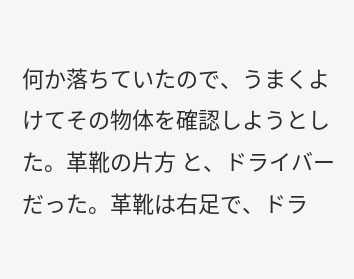何か落ちていたので、うまくよけてその物体を確認しようとした。革靴の片方 と、ドライバーだった。革靴は右足で、ドラ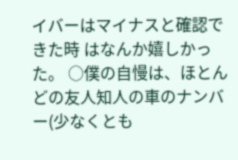イバーはマイナスと確認できた時 はなんか嬉しかった。 ○僕の自慢は、ほとんどの友人知人の車のナンバー(少なくとも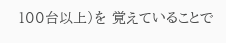100台以上)を 覚えていることで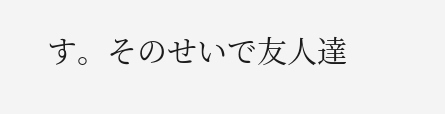す。そのせいで友人達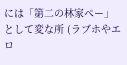には「第二の林家ペー」として変な所 (ラブホやエロ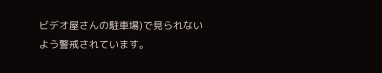ビデオ屋さんの駐車場)で見られないよう警戒されています。